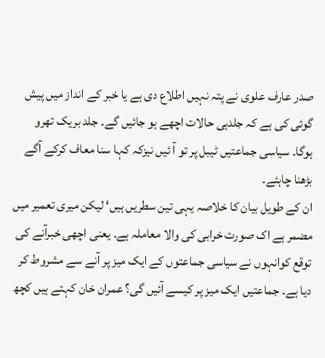صدر عارف علوی نے پتہ نہیں اطلاع دی ہے یا خبر کے انداز میں پیش گوئی کی ہے کہ جلدہی حالات اچھے ہو جائیں گے۔ جلد بریک تھرو ہوگا۔ سیاسی جماعتیں ٹیبل پر تو آ ئیں نیزکہ کہا سنا معاف کرکے آگے بڑھنا چاہئے۔
ان کے طویل بیان کا خلاصہ یہی تین سطریں ہیں‘ لیکن میری تعمیر میں مضمر ہے اک صورت خرابی کی والا معاملہ ہے۔ یعنی اچھی خبرآنے کی توقع کوانہوں نے سیاسی جماعتوں کے ایک میز پر آنے سے مشروط کر دیا ہے۔ جماعتیں ایک میز پر کیسے آئیں گی؟ عمران خان کہتے ہیں کچھ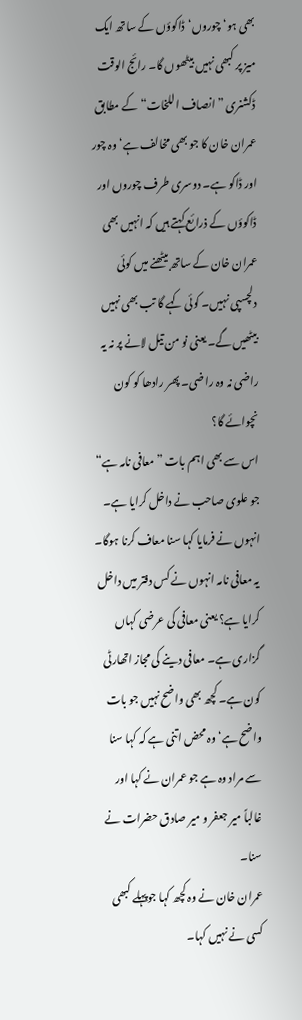بھی ہو‘ چوروں‘ڈاکوؤں کے ساتھ ایک میز پر کبھی نہیں بیٹھوں گا۔ رائج الوقت ڈکشنری ”انصاف اللخات“ کے مطابق عمران خان کا جو بھی مخالف ہے‘ وہ چور اور ڈاکو ہے۔ دوسری طرف چوروں اور ڈاکوؤں کے ذرائع کہتے ہیں کہ انہیں بھی عمران خان کے ساتھ بیٹھنے میں کوئی دلچسپی نہیں۔ کوئی کہے گا تب بھی نہیں بیٹھیں گے۔ یعنی نو من تیل لانے پر نہ یہ راضی نہ وہ راضی۔ پھر رادھا کو کون نچوائے گا؟
اس سے بھی اہم بات ”معافی نامہ ہے“ جو علوی صاحب نے داخل کرایا ہے۔ انہوں نے فرمایا کہا سنا معاف کرنا ہوگا۔ یہ معافی نامہ انہوں نے کس دفتر میں داخل کرایا ہے؟ یعنی معافی کی عرضی کہاں گزاری ہے۔ معافی دینے کی مجاز اتھارٹی کون ہے۔ کچھ بھی واضح نہیں جو بات واضح ہے‘ وہ محض اتنی ہے کہ کہا سنا سے مراد وہ ہے جو عمران نے کہا اور غالباً میر جعفر و میر صادق حضرات نے سنا۔
عمران خان نے وہ کچھ کہا جوپہلے کبھی کسی نے نہیں کہا۔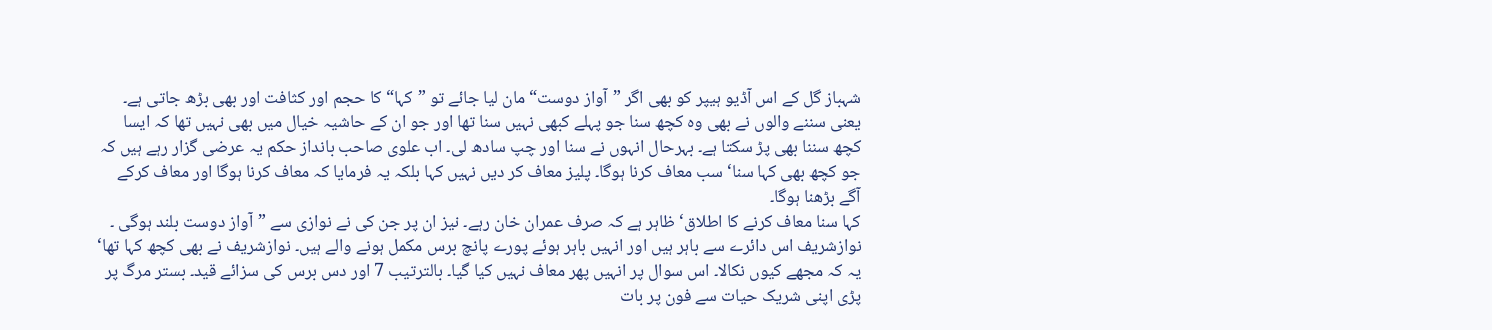شہباز گل کے اس آڈیو ہیپر کو بھی اگر ”آواز دوست“ مان لیا جائے تو ”کہا“ کا حجم اور کثافت اور بھی بڑھ جاتی ہے۔ یعنی سننے والوں نے بھی وہ کچھ سنا جو پہلے کبھی نہیں سنا تھا اور جو ان کے حاشیہ خیال میں بھی نہیں تھا کہ ایسا کچھ سننا بھی پڑ سکتا ہے۔ بہرحال انہوں نے سنا اور چپ سادھ لی۔ اب علوی صاحب بانداز حکم یہ عرضی گزار رہے ہیں کہ جو کچھ بھی کہا سنا‘ سب معاف کرنا ہوگا۔ پلیز معاف کر دیں نہیں کہا بلکہ یہ فرمایا کہ معاف کرنا ہوگا اور معاف کرکے آگے بڑھنا ہوگا۔
کہا سنا معاف کرنے کا اطلاق‘ ظاہر ہے کہ صرف عمران خان رہے۔ نیز ان پر جن کی نے نوازی سے ”آواز دوست بلند ہوگی ۔ نوازشریف اس دائرے سے باہر ہیں اور انہیں باہر ہوئے پورے پانچ برس مکمل ہونے والے ہیں۔ نوازشریف نے بھی کچھ کہا تھا‘ یہ کہ مجھے کیوں نکالا۔ اس سوال پر انہیں پھر معاف نہیں کیا گیا۔ بالترتیب 7 اور دس برس کی سزائے قید۔ بستر مرگ پر پڑی اپنی شریک حیات سے فون پر بات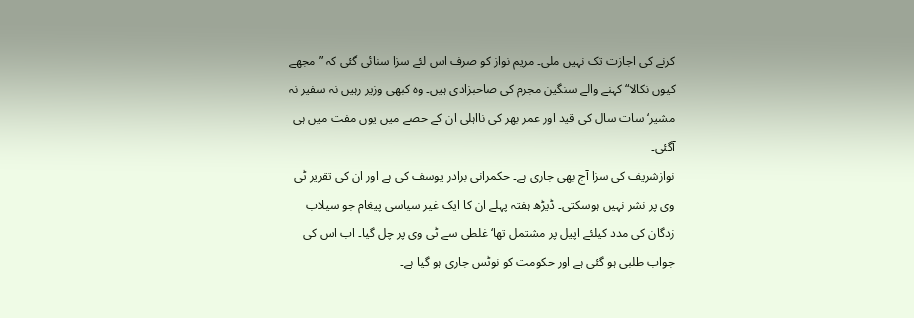کرنے کی اجازت تک نہیں ملی۔ مریم نواز کو صرف اس لئے سزا سنائی گئی کہ ”مجھے کیوں نکالا“ کہنے والے سنگین مجرم کی صاحبزادی ہیں۔ وہ کبھی وزیر رہیں نہ سفیر نہ مشیر‘ سات سال کی قید اور عمر بھر کی نااہلی ان کے حصے میں یوں مفت میں ہی آگئی۔
نوازشریف کی سزا آج بھی جاری ہے۔ حکمرانی برادر یوسف کی ہے اور ان کی تقریر ٹی وی پر نشر نہیں ہوسکتی۔ ڈیڑھ ہفتہ پہلے ان کا ایک غیر سیاسی پیغام جو سیلاب زدگان کی مدد کیلئے اپیل پر مشتمل تھا‘ غلطی سے ٹی وی پر چل گیا۔ اب اس کی جواب طلبی ہو گئی ہے اور حکومت کو نوٹس جاری ہو گیا ہے۔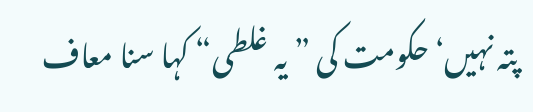پتہ نہیں‘ حکومت کی ”یہ غلطی“ کہا سنا معاف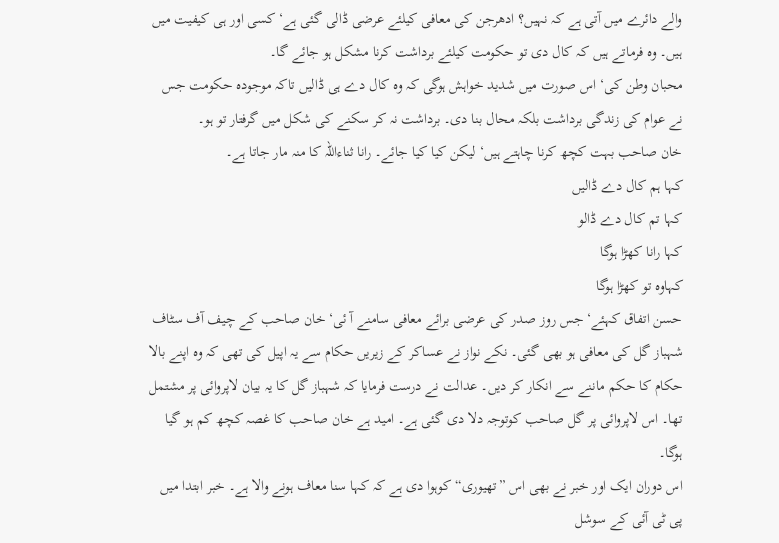والے دائرے میں آتی ہے کہ نہیں؟ ادھرجن کی معافی کیلئے عرضی ڈالی گئی ہے‘ کسی اور ہی کیفیت میں ہیں۔ وہ فرماتے ہیں کہ کال دی تو حکومت کیلئے برداشت کرنا مشکل ہو جائے گا۔
محبان وطن کی‘ اس صورت میں شدید خواہش ہوگی کہ وہ کال دے ہی ڈالیں تاکہ موجودہ حکومت جس نے عوام کی زندگی برداشت بلکہ محال بنا دی۔ برداشت نہ کر سکنے کی شکل میں گرفتار تو ہو۔
خان صاحب بہت کچھ کرنا چاہتے ہیں‘ لیکن کیا کیا جائے۔ رانا ثناءاللہ کا منہ مار جاتا ہے۔
کہا ہم کال دے ڈالیں
کہا تم کال دے ڈالو
کہا رانا کھڑا ہوگا
کہاوہ تو کھڑا ہوگا
حسن اتفاق کہئے‘ جس روز صدر کی عرضی برائے معافی سامنے آ ئی‘ خان صاحب کے چیف آف سٹاف شہباز گل کی معافی ہو بھی گئی۔ نکے نواز نے عساکر کے زیریں حکام سے یہ اپیل کی تھی کہ وہ اپنے بالا حکام کا حکم ماننے سے انکار کر دیں۔ عدالت نے درست فرمایا کہ شہباز گل کا یہ بیان لاپروائی پر مشتمل تھا۔ اس لاپروائی پر گل صاحب کوتوجہ دلا دی گئی ہے۔ امید ہے خان صاحب کا غصہ کچھ کم ہو گیا ہوگا۔
اس دوران ایک اور خبر نے بھی اس ”تھیوری“ کوہوا دی ہے کہ کہا سنا معاف ہونے والا ہے۔ خبر ابتدا میں پی ٹی آئی کے سوشل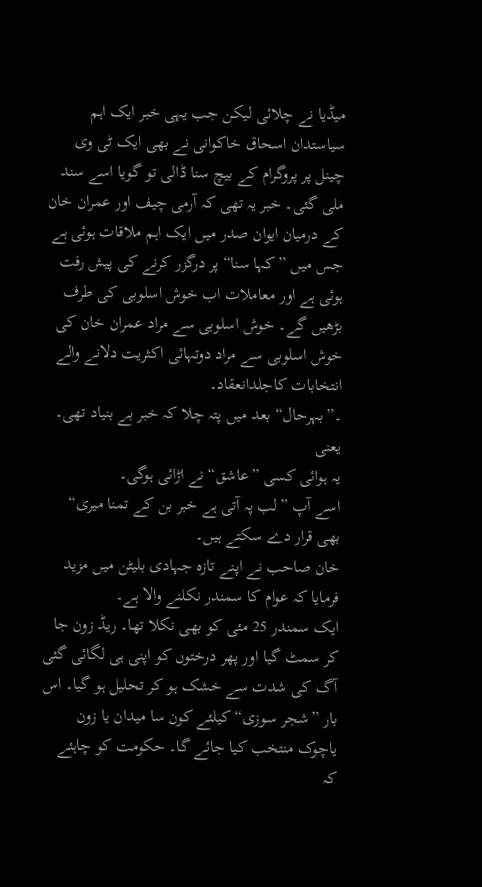میڈیا نے چلائی لیکن جب یہی خبر ایک اہم سیاستدان اسحاق خاکوانی نے بھی ایک ٹی وی چینل پر پروگرام کے بیچ سنا ڈالی تو گویا اسے سند ملی گئی۔ خبر یہ تھی کہ آرمی چیف اور عمران خان کے درمیان ایوان صدر میں ایک اہم ملاقات ہوئی ہے جس میں ”کہا سنا“ پر درگزر کرنے کی پیش رفت ہوئی ہے اور معاملات اب خوش اسلوبی کی طرف بڑھیں گے۔ خوش اسلوبی سے مراد عمران خان کی خوش اسلوبی سے مراد دوتہائی اکثریت دلانے والے انتخابات کاجلدانعقاد۔
۔”بہرحال“ بعد میں پتہ چلا کہ خبر بے بنیاد تھی۔ یعنی
یہ ہوائی کسی ”عاشق“ نے اڑائی ہوگی۔
اسے آپ ”لب پہ آتی ہے خبر بن کے تمنا میری“ بھی قرار دے سکتے ہیں۔
خان صاحب نے اپنے تازہ جہادی بلیٹن میں مزید فرمایا کہ عوام کا سمندر نکلنے والا ہے۔
ایک سمندر 25 مئی کو بھی نکلا تھا۔ ریڈ زون جا کر سمٹ گیا اور پھر درختوں کو اپنی ہی لگائی گئی آگ کی شدت سے خشک ہو کر تحلیل ہو گیا۔ اس بار ”شجر سوزی“ کیلئے کون سا میدان یا زون یاچوک منتخب کیا جائے گا۔ حکومت کو چاہئے کہ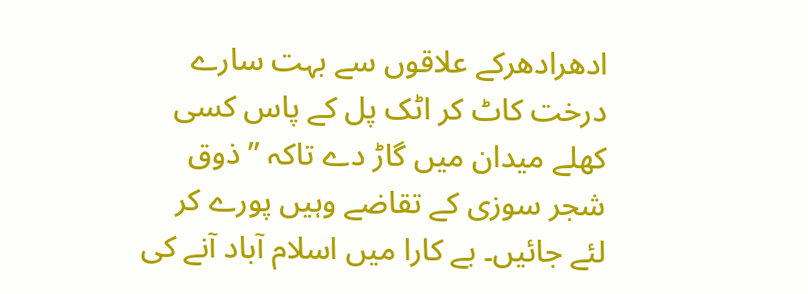ادھرادھرکے علاقوں سے بہت سارے درخت کاٹ کر اٹک پل کے پاس کسی کھلے میدان میں گاڑ دے تاکہ ”ذوق شجر سوزی کے تقاضے وہیں پورے کر لئے جائیں۔ بے کارا میں اسلام آباد آنے کی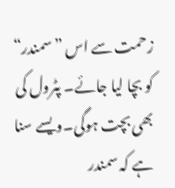زحمت سے اس ”سمندر“ کو بچا لیا جائے۔ پٹرول کی بھی بچت ہوگی۔ویسے سنا ہے کہ سمندر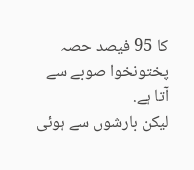کا 95 فیصد حصہ پختونخوا صوبے سے آتا ہے.
لیکن بارشوں سے ہوئی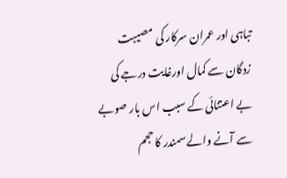تباہی اور عمران سرکار کی مصیبت زدگان سے کمال اورغایت درجے کی بے اعتنائی کے سبب اس بار صوبے سے آنے والے سمندر کا حجم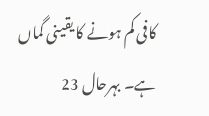کافی کم ہونے کا یقینی گماں ہے۔ بہرحال 23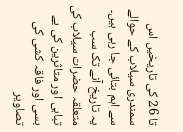تا 26 کی تاریخیں اس سمندری سیلاب کے حوالے سے اہم بتائی جا رہی ہیں۔ یہ تاریخ آنے تک سب متعلقہ حضرات سیلاب کی تباہی اور متاثرین کی بے بسی اور فاقہ کشی کی تصاویر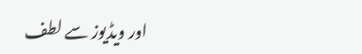اور ویڈیوز سے لطف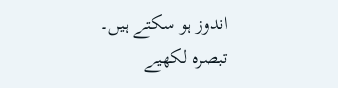اندوز ہو سکتے ہیں۔
تبصرہ لکھیے